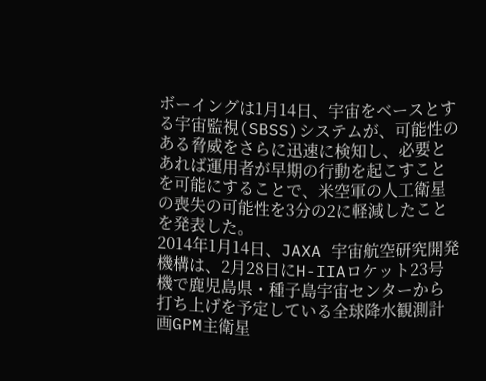ボーイングは1月14日、宇宙をベースとする宇宙監視(SBSS)システムが、可能性のある脅威をさらに迅速に検知し、必要とあれば運用者が早期の行動を起こすことを可能にすることで、米空軍の人工衛星の喪失の可能性を3分の2に軽減したことを発表した。
2014年1月14日、JAXA 宇宙航空研究開発機構は、2月28日にH-IIAロケット23号機で鹿児島県・種子島宇宙センターから打ち上げを予定している全球降水観測計画GPM主衛星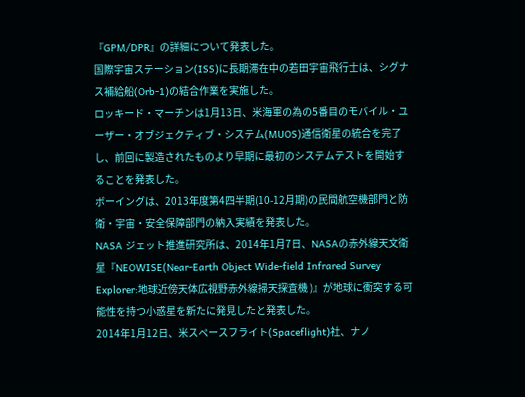『GPM/DPR』の詳細について発表した。
国際宇宙ステーション(ISS)に長期滞在中の若田宇宙飛行士は、シグナス補給船(Orb-1)の結合作業を実施した。
ロッキード・マーチンは1月13日、米海軍の為の5番目のモバイル・ユーザー・オブジェクティブ・システム(MUOS)通信衛星の統合を完了し、前回に製造されたものより早期に最初のシステムテストを開始することを発表した。
ボーイングは、2013年度第4四半期(10-12月期)の民間航空機部門と防衛・宇宙・安全保障部門の納入実績を発表した。
NASA ジェット推進研究所は、2014年1月7日、NASAの赤外線天文衛星『NEOWISE(Near-Earth Object Wide-field Infrared Survey Explorer:地球近傍天体広視野赤外線掃天探査機 )』が地球に衝突する可能性を持つ小惑星を新たに発見したと発表した。
2014年1月12日、米スペースフライト(Spaceflight)社、ナノ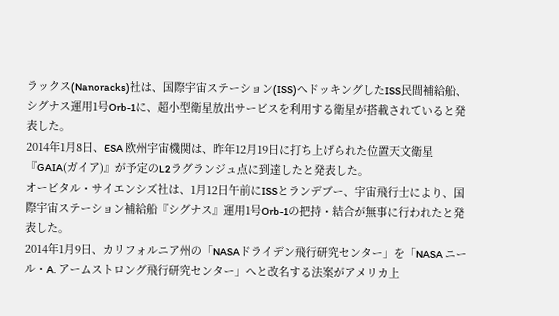ラックス(Nanoracks)社は、国際宇宙ステーション(ISS)へドッキングしたISS民間補給船、シグナス運用1号Orb-1に、超小型衛星放出サービスを利用する衛星が搭載されていると発表した。
2014年1月8日、ESA 欧州宇宙機関は、昨年12月19日に打ち上げられた位置天文衛星『GAIA(ガイア)』が予定のL2ラグランジュ点に到達したと発表した。
オービタル・サイエンシズ社は、1月12日午前にISSとランデブー、宇宙飛行士により、国際宇宙ステーション補給船『シグナス』運用1号Orb-1の把持・結合が無事に行われたと発表した。
2014年1月9日、カリフォルニア州の「NASAドライデン飛行研究センター」を「NASA ニール・A. アームストロング飛行研究センター」へと改名する法案がアメリカ上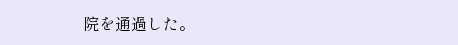院を通過した。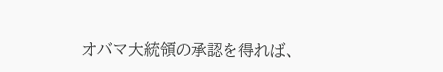オバマ大統領の承認を得れば、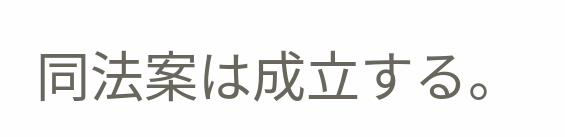同法案は成立する。